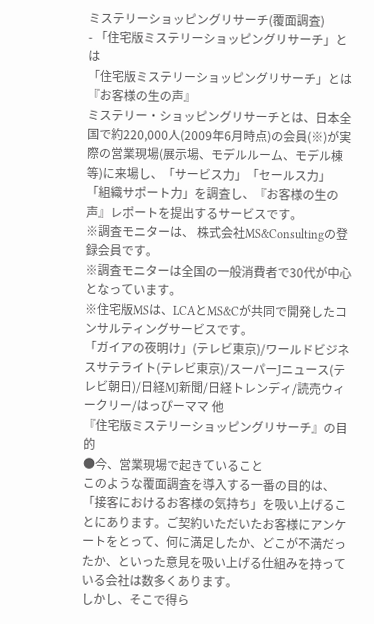ミステリーショッピングリサーチ(覆面調査)
- 「住宅版ミステリーショッピングリサーチ」とは
「住宅版ミステリーショッピングリサーチ」とは『お客様の生の声』
ミステリー・ショッピングリサーチとは、日本全国で約220,000人(2009年6月時点)の会員(※)が実際の営業現場(展示場、モデルルーム、モデル棟等)に来場し、「サービス力」「セールス力」「組織サポート力」を調査し、『お客様の生の声』レポートを提出するサービスです。
※調査モニターは、 株式会社MS&Consultingの登録会員です。
※調査モニターは全国の一般消費者で30代が中心となっています。
※住宅版MSは、LCAとMS&Cが共同で開発したコンサルティングサービスです。
「ガイアの夜明け」(テレビ東京)/ワールドビジネスサテライト(テレビ東京)/スーパーJニュース(テレビ朝日)/日経MJ新聞/日経トレンディ/読売ウィークリー/はっぴーママ 他
『住宅版ミステリーショッピングリサーチ』の目的
●今、営業現場で起きていること
このような覆面調査を導入する一番の目的は、「接客におけるお客様の気持ち」を吸い上げることにあります。ご契約いただいたお客様にアンケートをとって、何に満足したか、どこが不満だったか、といった意見を吸い上げる仕組みを持っている会社は数多くあります。
しかし、そこで得ら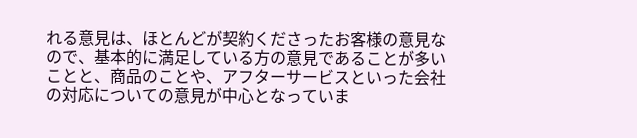れる意見は、ほとんどが契約くださったお客様の意見なので、基本的に満足している方の意見であることが多いことと、商品のことや、アフターサービスといった会社の対応についての意見が中心となっていま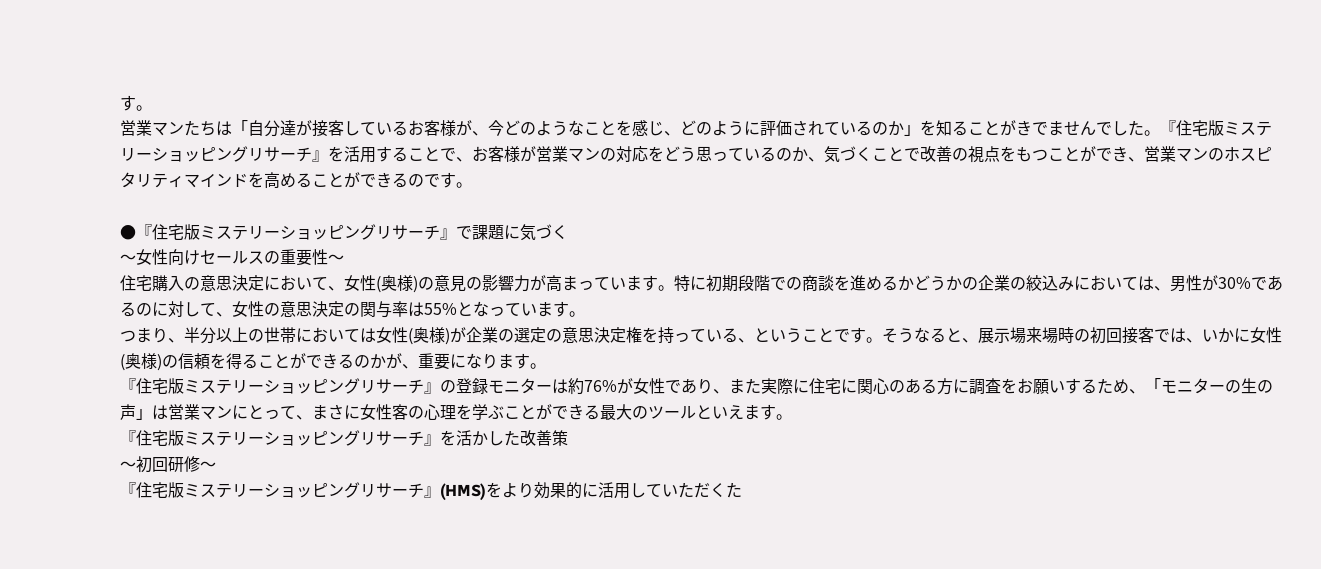す。
営業マンたちは「自分達が接客しているお客様が、今どのようなことを感じ、どのように評価されているのか」を知ることがきでませんでした。『住宅版ミステリーショッピングリサーチ』を活用することで、お客様が営業マンの対応をどう思っているのか、気づくことで改善の視点をもつことができ、営業マンのホスピタリティマインドを高めることができるのです。

●『住宅版ミステリーショッピングリサーチ』で課題に気づく
〜女性向けセールスの重要性〜
住宅購入の意思決定において、女性(奥様)の意見の影響力が高まっています。特に初期段階での商談を進めるかどうかの企業の絞込みにおいては、男性が30%であるのに対して、女性の意思決定の関与率は55%となっています。
つまり、半分以上の世帯においては女性(奥様)が企業の選定の意思決定権を持っている、ということです。そうなると、展示場来場時の初回接客では、いかに女性(奥様)の信頼を得ることができるのかが、重要になります。
『住宅版ミステリーショッピングリサーチ』の登録モニターは約76%が女性であり、また実際に住宅に関心のある方に調査をお願いするため、「モニターの生の声」は営業マンにとって、まさに女性客の心理を学ぶことができる最大のツールといえます。
『住宅版ミステリーショッピングリサーチ』を活かした改善策
〜初回研修〜
『住宅版ミステリーショッピングリサーチ』(HMS)をより効果的に活用していただくた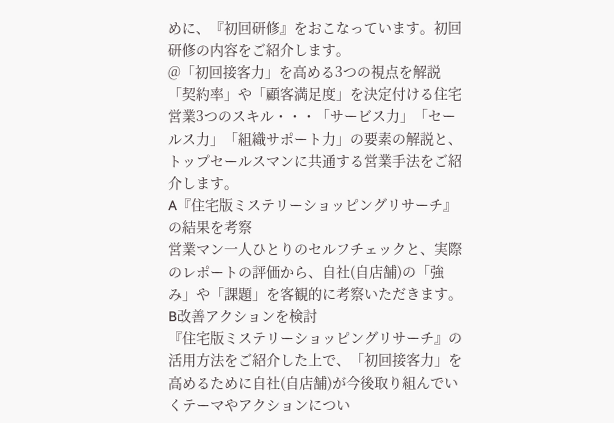めに、『初回研修』をおこなっています。初回研修の内容をご紹介します。
@「初回接客力」を高める3つの視点を解説
「契約率」や「顧客満足度」を決定付ける住宅営業3つのスキル・・・「サービス力」「セールス力」「組織サポート力」の要素の解説と、トップセールスマンに共通する営業手法をご紹介します。
A『住宅版ミステリーショッピングリサーチ』の結果を考察
営業マン一人ひとりのセルフチェックと、実際のレポートの評価から、自社(自店舗)の「強み」や「課題」を客観的に考察いただきます。
B改善アクションを検討
『住宅版ミステリーショッピングリサーチ』の活用方法をご紹介した上で、「初回接客力」を高めるために自社(自店舗)が今後取り組んでいくテーマやアクションについ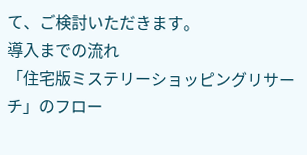て、ご検討いただきます。
導入までの流れ
「住宅版ミステリーショッピングリサーチ」のフロー